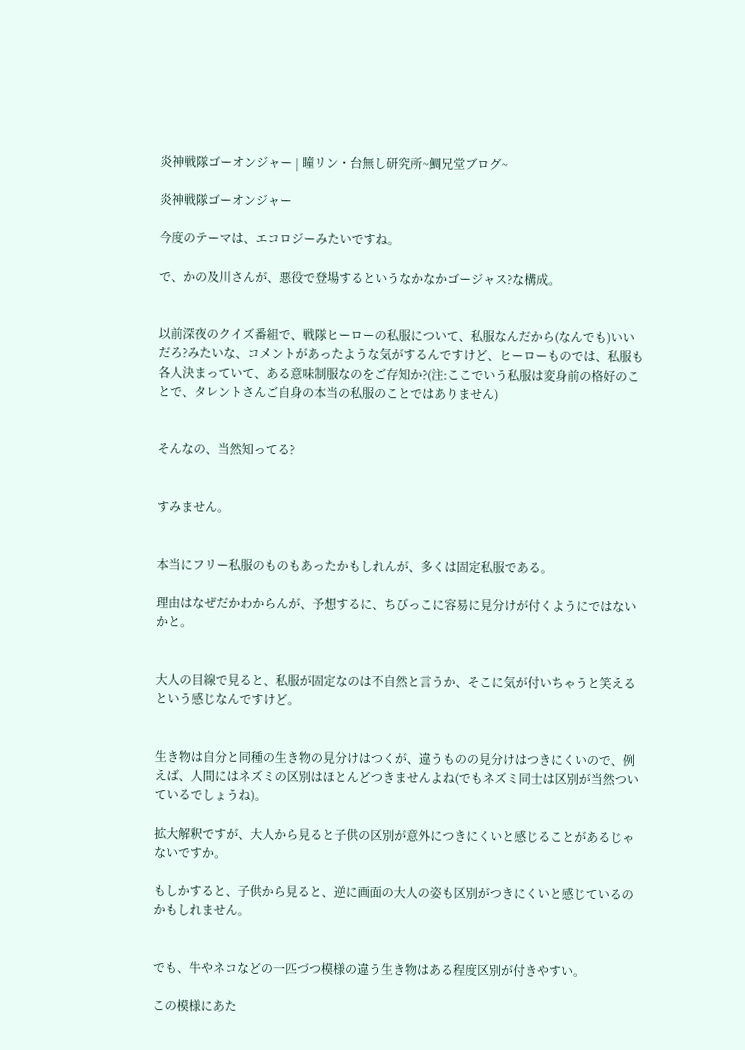炎神戦隊ゴーオンジャー | 瞳リン・台無し研究所~鯛兄堂ブログ~

炎神戦隊ゴーオンジャー

今度のテーマは、エコロジーみたいですね。

で、かの及川さんが、悪役で登場するというなかなかゴージャス?な構成。


以前深夜のクイズ番組で、戦隊ヒーローの私服について、私服なんだから(なんでも)いいだろ?みたいな、コメントがあったような気がするんですけど、ヒーローものでは、私服も各人決まっていて、ある意味制服なのをご存知か?(注:ここでいう私服は変身前の格好のことで、タレントさんご自身の本当の私服のことではありません)


そんなの、当然知ってる?


すみません。


本当にフリー私服のものもあったかもしれんが、多くは固定私服である。

理由はなぜだかわからんが、予想するに、ちびっこに容易に見分けが付くようにではないかと。


大人の目線で見ると、私服が固定なのは不自然と言うか、そこに気が付いちゃうと笑えるという感じなんですけど。


生き物は自分と同種の生き物の見分けはつくが、違うものの見分けはつきにくいので、例えば、人間にはネズミの区別はほとんどつきませんよね(でもネズミ同士は区別が当然ついているでしょうね)。

拡大解釈ですが、大人から見ると子供の区別が意外につきにくいと感じることがあるじゃないですか。

もしかすると、子供から見ると、逆に画面の大人の姿も区別がつきにくいと感じているのかもしれません。


でも、牛やネコなどの一匹づつ模様の違う生き物はある程度区別が付きやすい。

この模様にあた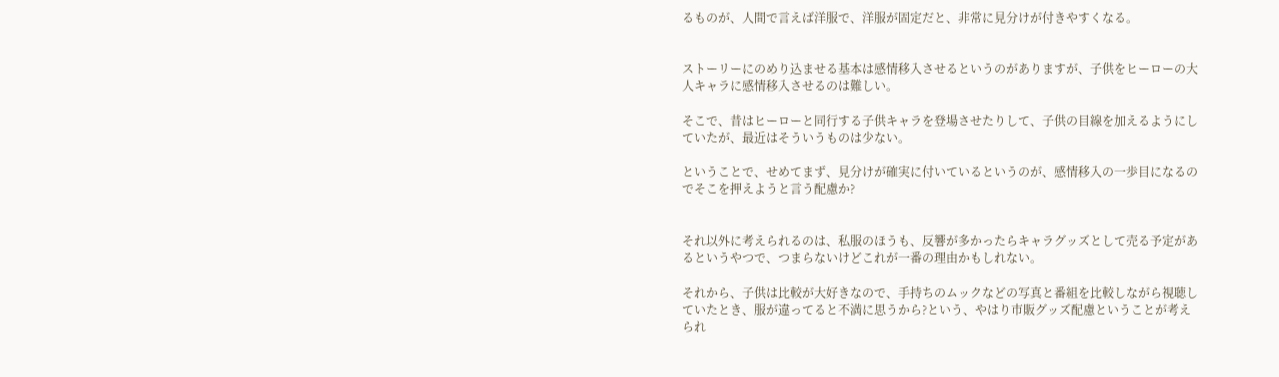るものが、人間で言えば洋服で、洋服が固定だと、非常に見分けが付きやすくなる。


ストーリーにのめり込ませる基本は感情移入させるというのがありますが、子供をヒーローの大人キャラに感情移入させるのは難しい。

そこで、昔はヒーローと同行する子供キャラを登場させたりして、子供の目線を加えるようにしていたが、最近はそういうものは少ない。

ということで、せめてまず、見分けが確実に付いているというのが、感情移入の一歩目になるのでそこを押えようと言う配慮か?


それ以外に考えられるのは、私服のほうも、反響が多かったらキャラグッズとして売る予定があるというやつで、つまらないけどこれが一番の理由かもしれない。

それから、子供は比較が大好きなので、手持ちのムックなどの写真と番組を比較しながら視聴していたとき、服が違ってると不満に思うから?という、やはり市販グッズ配慮ということが考えられ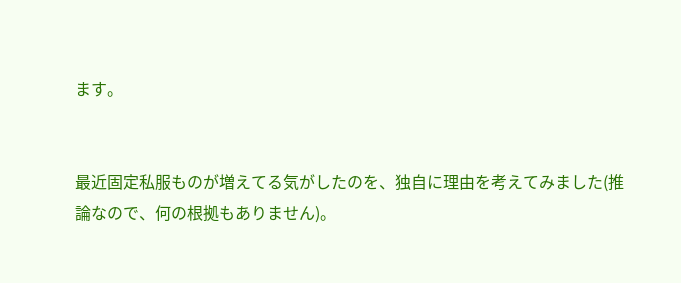ます。


最近固定私服ものが増えてる気がしたのを、独自に理由を考えてみました(推論なので、何の根拠もありません)。